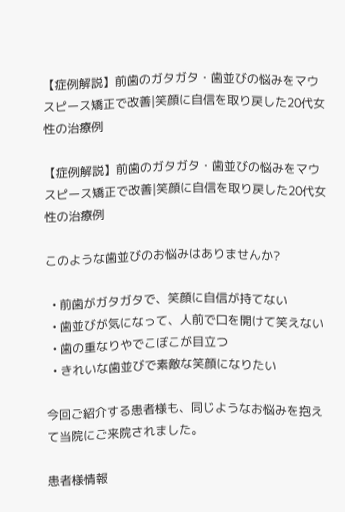【症例解説】前歯のガタガタ・歯並びの悩みをマウスピース矯正で改善|笑顔に自信を取り戻した20代女性の治療例

【症例解説】前歯のガタガタ・歯並びの悩みをマウスピース矯正で改善|笑顔に自信を取り戻した20代女性の治療例

このような歯並びのお悩みはありませんか?

  • 前歯がガタガタで、笑顔に自信が持てない
  • 歯並びが気になって、人前で口を開けて笑えない
  • 歯の重なりやでこぼこが目立つ
  • きれいな歯並びで素敵な笑顔になりたい

今回ご紹介する患者様も、同じようなお悩みを抱えて当院にご来院されました。

患者様情報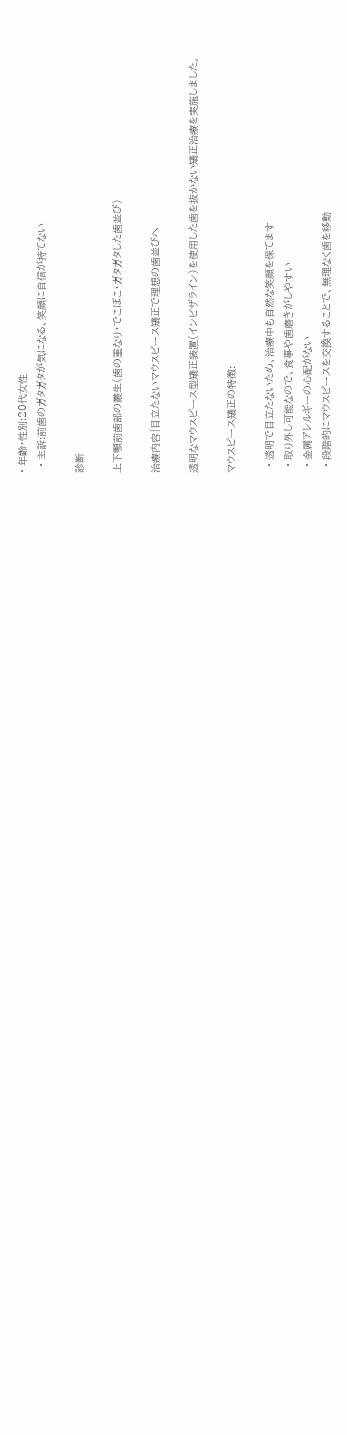• 年齢・性別:20代女性
  • 主訴:前歯のガタガタが気になる、笑顔に自信が持てない

診断

上下顎前歯部の叢生(歯の重なり・でこぼこ・ガタガタした歯並び)

治療内容|目立たないマウスピース矯正で理想の歯並びへ

透明なマウスピース型矯正装置(インビザライン)を使用した歯を抜かない矯正治療を実施しました。

マウスピース矯正の特徴:

  • 透明で目立たないため、治療中も自然な笑顔を保てます
  • 取り外し可能なので、食事や歯磨きがしやすい
  • 金属アレルギーの心配がない
  • 段階的にマウスピースを交換することで、無理なく歯を移動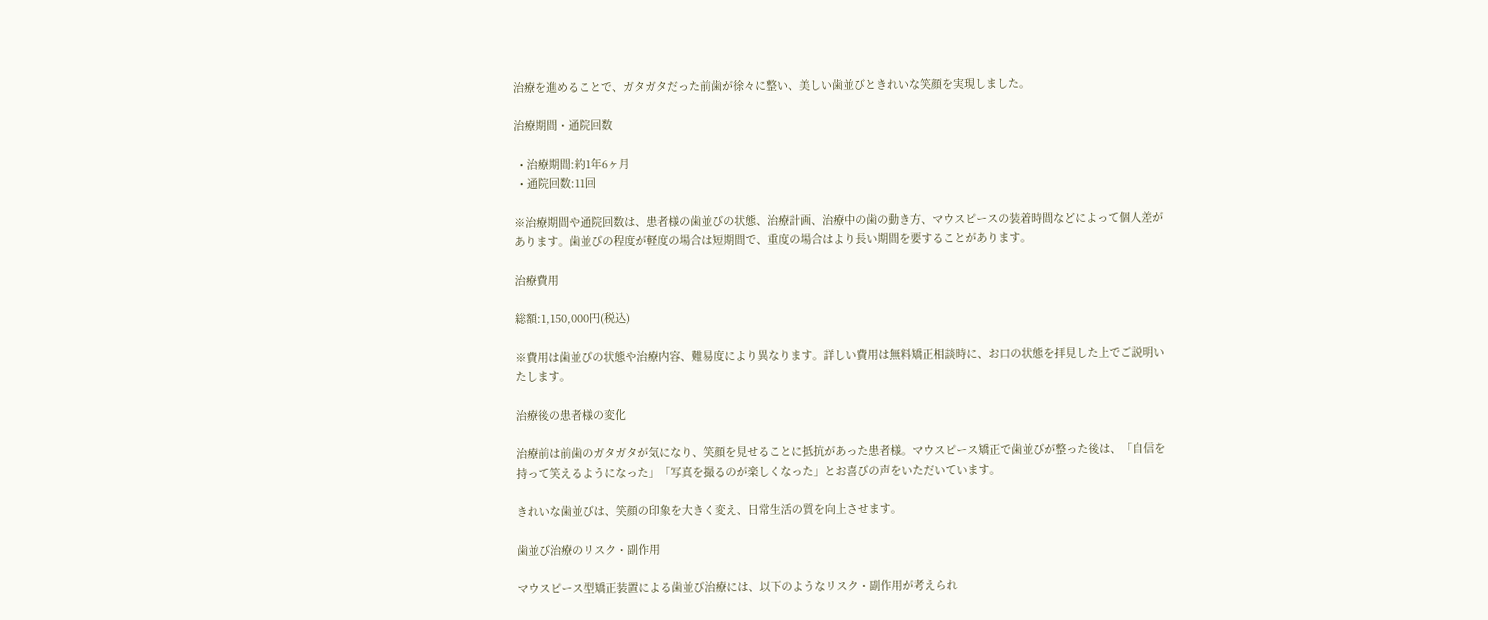治療を進めることで、ガタガタだった前歯が徐々に整い、美しい歯並びときれいな笑顔を実現しました。

治療期間・通院回数

  • 治療期間:約1年6ヶ月
  • 通院回数:11回

※治療期間や通院回数は、患者様の歯並びの状態、治療計画、治療中の歯の動き方、マウスピースの装着時間などによって個人差があります。歯並びの程度が軽度の場合は短期間で、重度の場合はより長い期間を要することがあります。

治療費用

総額:1,150,000円(税込)

※費用は歯並びの状態や治療内容、難易度により異なります。詳しい費用は無料矯正相談時に、お口の状態を拝見した上でご説明いたします。

治療後の患者様の変化

治療前は前歯のガタガタが気になり、笑顔を見せることに抵抗があった患者様。マウスピース矯正で歯並びが整った後は、「自信を持って笑えるようになった」「写真を撮るのが楽しくなった」とお喜びの声をいただいています。

きれいな歯並びは、笑顔の印象を大きく変え、日常生活の質を向上させます。

歯並び治療のリスク・副作用

マウスピース型矯正装置による歯並び治療には、以下のようなリスク・副作用が考えられ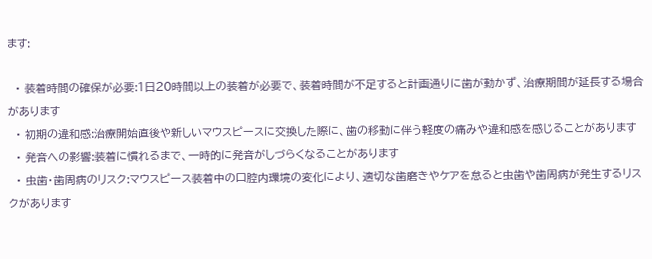ます:

  • 装着時間の確保が必要:1日20時間以上の装着が必要で、装着時間が不足すると計画通りに歯が動かず、治療期間が延長する場合があります
  • 初期の違和感:治療開始直後や新しいマウスピースに交換した際に、歯の移動に伴う軽度の痛みや違和感を感じることがあります
  • 発音への影響:装着に慣れるまで、一時的に発音がしづらくなることがあります
  • 虫歯・歯周病のリスク:マウスピース装着中の口腔内環境の変化により、適切な歯磨きやケアを怠ると虫歯や歯周病が発生するリスクがあります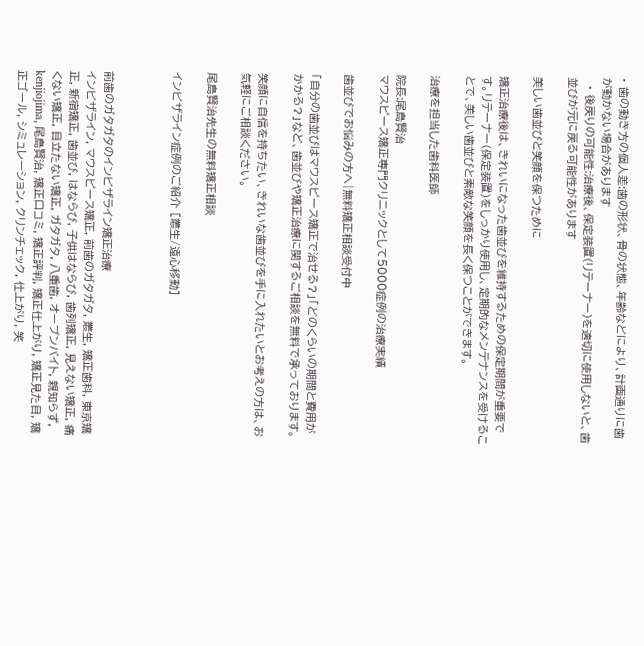• 歯の動き方の個人差:歯の形状、骨の状態、年齢などにより、計画通りに歯が動かない場合があります
  • 後戻りの可能性:治療後、保定装置(リテーナー)を適切に使用しないと、歯並びが元に戻る可能性があります

美しい歯並びと笑顔を保つために

矯正治療後は、きれいになった歯並びを維持するための保定期間が重要です。リテーナー(保定装置)をしっかり使用し、定期的なメンテナンスを受けることで、美しい歯並びと素敵な笑顔を長く保つことができます。

治療を担当した歯科医師

院長:尾島賢治
マウスピース矯正専門クリニックとして5000症例の治療実績

歯並びでお悩みの方へ|無料矯正相談受付中

「自分の歯並びはマウスピース矯正で治せる?」「どのくらいの期間と費用がかかる?」など、歯並びや矯正治療に関するご相談を無料で承っております。

笑顔に自信を持ちたい、きれいな歯並びを手に入れたいとお考えの方は、お気軽にご相談ください。

尾島賢治先生の無料矯正相談

インビザライン症例のご紹介 [叢生/遠心移動]



前歯のガタガタのインビザライン矯正治療
インビザライン, マウスピース矯正, 前歯のガタガタ, 叢生, 矯正歯科, 東京矯正, 新宿矯正, 歯並び, はならび, 子供はならび, 歯列矯正, 見えない矯正, 痛くない矯正, 目立たない矯正, ガタガタ, 八重歯, オープンバイト, 親知らず, kenjiojima, 尾島賢治, 矯正口コミ, 矯正評判, 矯正仕上がり, 矯正見た目, 矯正ゴール, シミュレーション, クリンチェック, 仕上がり, 笑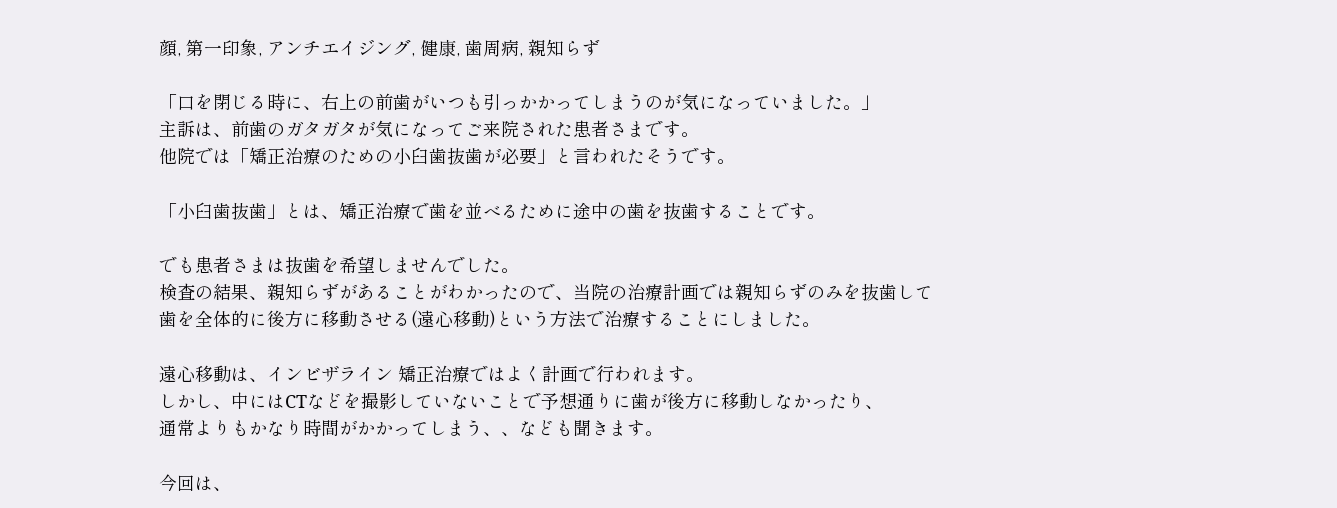顔, 第一印象, アンチエイジング, 健康, 歯周病, 親知らず

「口を閉じる時に、右上の前歯がいつも引っかかってしまうのが気になっていました。」
主訴は、前歯のガタガタが気になってご来院された患者さまです。
他院では「矯正治療のための小臼歯抜歯が必要」と言われたそうです。

「小臼歯抜歯」とは、矯正治療で歯を並べるために途中の歯を抜歯することです。

でも患者さまは抜歯を希望しませんでした。
検査の結果、親知らずがあることがわかったので、当院の治療計画では親知らずのみを抜歯して
歯を全体的に後方に移動させる(遠心移動)という方法で治療することにしました。

遠心移動は、インビザライン 矯正治療ではよく計画で行われます。
しかし、中にはCTなどを撮影していないことで予想通りに歯が後方に移動しなかったり、
通常よりもかなり時間がかかってしまう、、なども聞きます。

今回は、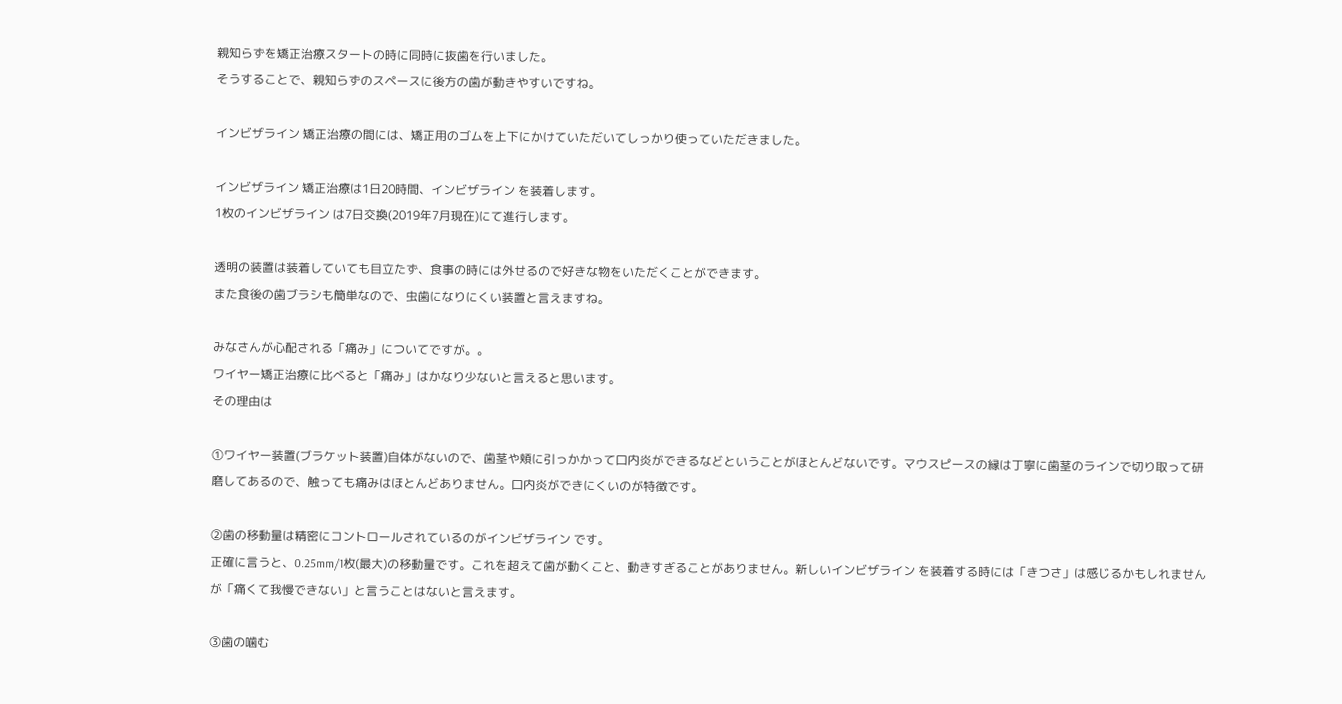親知らずを矯正治療スタートの時に同時に抜歯を行いました。
そうすることで、親知らずのスペースに後方の歯が動きやすいですね。

インビザライン 矯正治療の間には、矯正用のゴムを上下にかけていただいてしっかり使っていただきました。

インビザライン 矯正治療は1日20時間、インビザライン を装着します。
1枚のインビザライン は7日交換(2019年7月現在)にて進行します。

透明の装置は装着していても目立たず、食事の時には外せるので好きな物をいただくことができます。
また食後の歯ブラシも簡単なので、虫歯になりにくい装置と言えますね。

みなさんが心配される「痛み」についてですが。。
ワイヤー矯正治療に比べると「痛み」はかなり少ないと言えると思います。
その理由は

①ワイヤー装置(ブラケット装置)自体がないので、歯茎や頬に引っかかって口内炎ができるなどということがほとんどないです。マウスピースの縁は丁寧に歯茎のラインで切り取って研磨してあるので、触っても痛みはほとんどありません。口内炎ができにくいのが特徴です。

②歯の移動量は精密にコントロールされているのがインビザライン です。
正確に言うと、0.25mm/1枚(最大)の移動量です。これを超えて歯が動くこと、動きすぎることがありません。新しいインビザライン を装着する時には「きつさ」は感じるかもしれませんが「痛くて我慢できない」と言うことはないと言えます。

③歯の噛む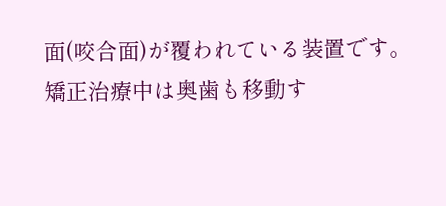面(咬合面)が覆われている装置です。
矯正治療中は奥歯も移動す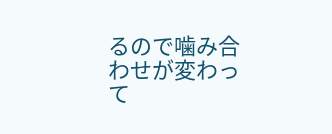るので噛み合わせが変わって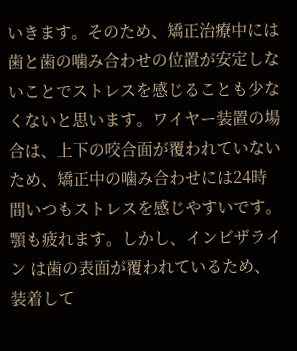いきます。そのため、矯正治療中には歯と歯の噛み合わせの位置が安定しないことでストレスを感じることも少なくないと思います。ワイヤー装置の場合は、上下の咬合面が覆われていないため、矯正中の噛み合わせには24時間いつもストレスを感じやすいです。顎も疲れます。しかし、インビザライン は歯の表面が覆われているため、装着して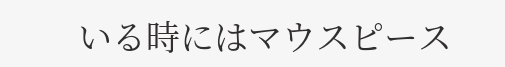いる時にはマウスピース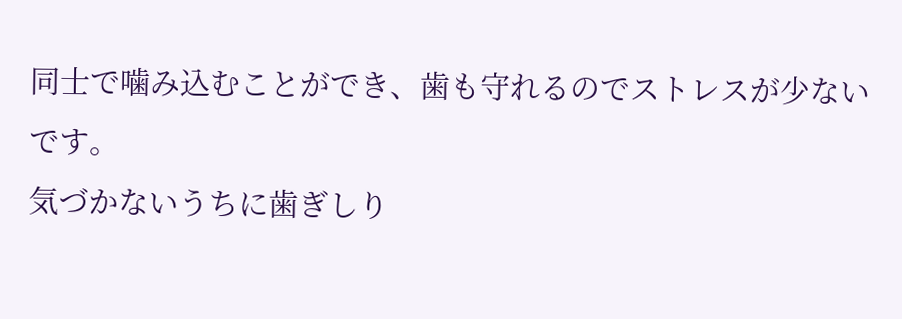同士で噛み込むことができ、歯も守れるのでストレスが少ないです。
気づかないうちに歯ぎしり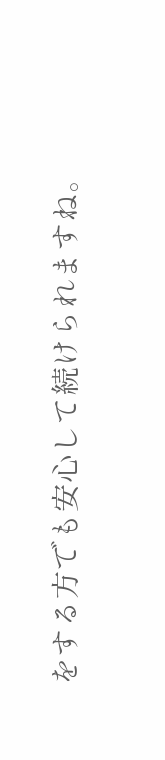をする方でも安心して続けられますね。